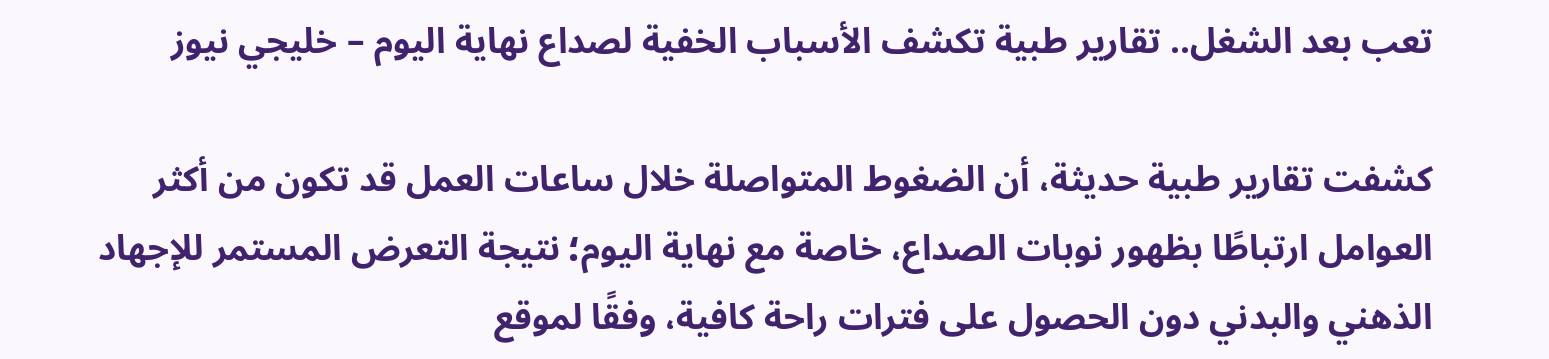تعب بعد الشغل.. تقارير طبية تكشف الأسباب الخفية لصداع نهاية اليوم – خليجي نيوز

كشفت تقارير طبية حديثة، أن الضغوط المتواصلة خلال ساعات العمل قد تكون من أكثر العوامل ارتباطًا بظهور نوبات الصداع، خاصة مع نهاية اليوم؛ نتيجة التعرض المستمر للإجهاد الذهني والبدني دون الحصول على فترات راحة كافية، وفقًا لموقع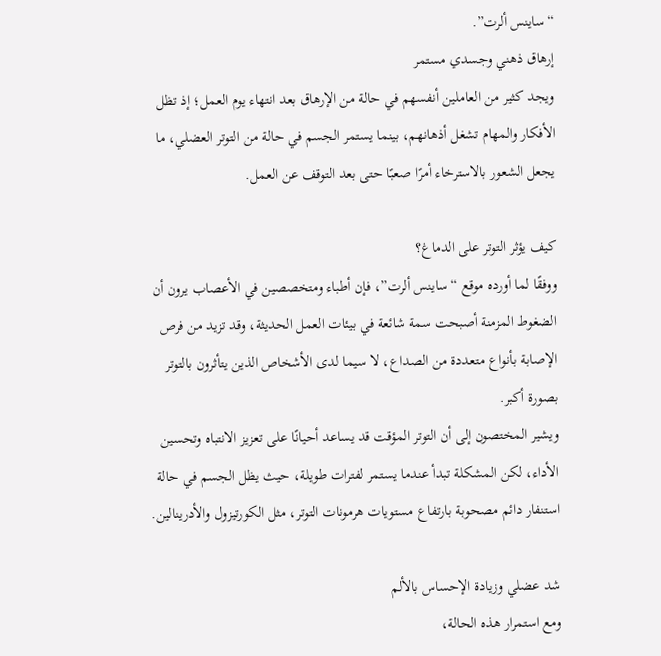“ساينس ألرت”.
إرهاق ذهني وجسدي مستمر
ويجد كثير من العاملين أنفسهم في حالة من الإرهاق بعد انتهاء يوم العمل؛ إذ تظل الأفكار والمهام تشغل أذهانهم، بينما يستمر الجسم في حالة من التوتر العضلي، ما يجعل الشعور بالاسترخاء أمرًا صعبًا حتى بعد التوقف عن العمل.

كيف يؤثر التوتر على الدماغ؟
ووفقًا لما أورده موقع “ساينس ألرت”، فإن أطباء ومتخصصين في الأعصاب يرون أن الضغوط المزمنة أصبحت سمة شائعة في بيئات العمل الحديثة، وقد تزيد من فرص الإصابة بأنواع متعددة من الصداع، لا سيما لدى الأشخاص الذين يتأثرون بالتوتر بصورة أكبر.
ويشير المختصون إلى أن التوتر المؤقت قد يساعد أحيانًا على تعزيز الانتباه وتحسين الأداء، لكن المشكلة تبدأ عندما يستمر لفترات طويلة، حيث يظل الجسم في حالة استنفار دائم مصحوبة بارتفاع مستويات هرمونات التوتر، مثل الكورتيزول والأدرينالين.

شد عضلي وزيادة الإحساس بالألم
ومع استمرار هذه الحالة،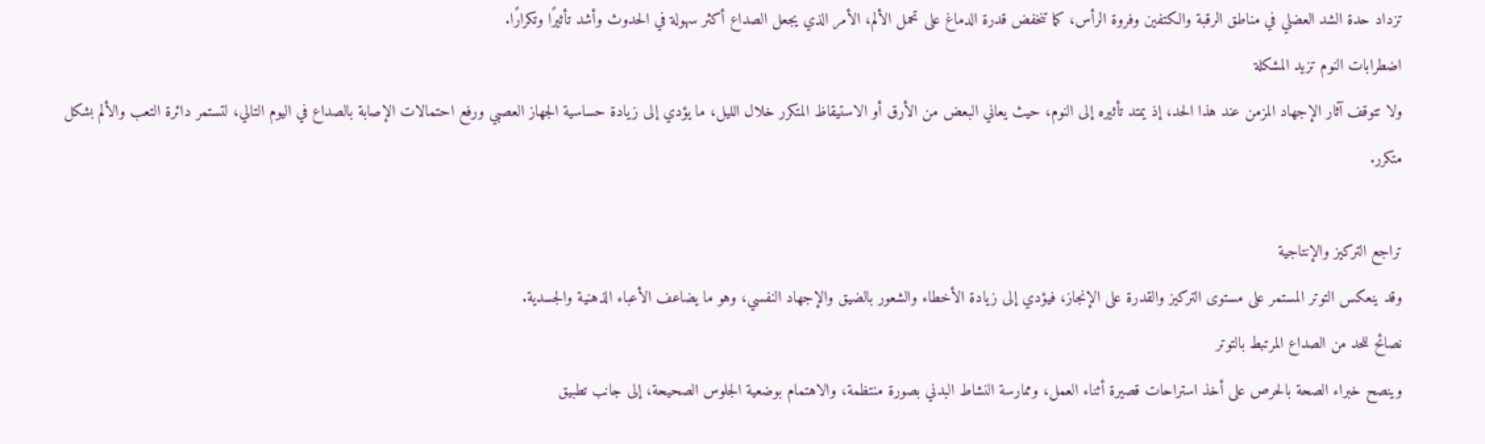تزداد حدة الشد العضلي في مناطق الرقبة والكتفين وفروة الرأس، كما تنخفض قدرة الدماغ على تحمل الألم، الأمر الذي يجعل الصداع أكثر سهولة في الحدوث وأشد تأثيرًا وتكرارًا.
اضطرابات النوم تزيد المشكلة
ولا تتوقف آثار الإجهاد المزمن عند هذا الحد، إذ يمتد تأثيره إلى النوم، حيث يعاني البعض من الأرق أو الاستيقاظ المتكرر خلال الليل، ما يؤدي إلى زيادة حساسية الجهاز العصبي ورفع احتمالات الإصابة بالصداع في اليوم التالي، لتستمر دائرة التعب والألم بشكل متكرر.

تراجع التركيز والإنتاجية
وقد ينعكس التوتر المستمر على مستوى التركيز والقدرة على الإنجاز، فيؤدي إلى زيادة الأخطاء والشعور بالضيق والإجهاد النفسي، وهو ما يضاعف الأعباء الذهنية والجسدية.
نصائح للحد من الصداع المرتبط بالتوتر
وينصح خبراء الصحة بالحرص على أخذ استراحات قصيرة أثناء العمل، وممارسة النشاط البدني بصورة منتظمة، والاهتمام بوضعية الجلوس الصحيحة، إلى جانب تطبيق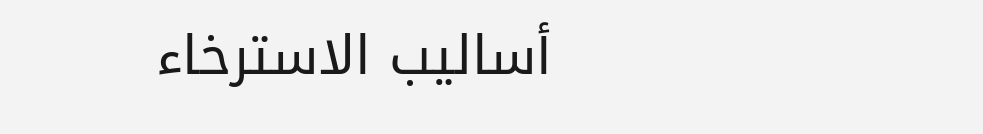أساليب الاسترخاء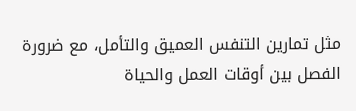مثل تمارين التنفس العميق والتأمل، مع ضرورة الفصل بين أوقات العمل والحياة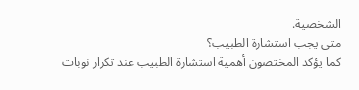الشخصية.
متى يجب استشارة الطبيب؟
كما يؤكد المختصون أهمية استشارة الطبيب عند تكرار نوبات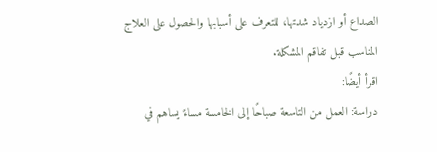الصداع أو ازدياد شدتها، للتعرف على أسبابها والحصول على العلاج المناسب قبل تفاقم المشكلة.
اقرأ أيضًا:
دراسة: العمل من التاسعة صباحًا إلى الخامسة مساءً يساهم في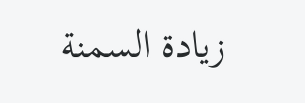زيادة السمنة